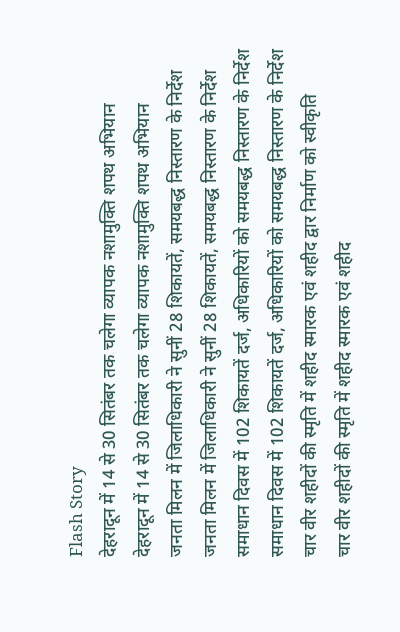Flash Story
देहरादून में 14 से 30 सितंबर तक चलेगा व्यापक नशामुक्ति शपथ अभियान
देहरादून में 14 से 30 सितंबर तक चलेगा व्यापक नशामुक्ति शपथ अभियान
जनता मिलन में जिलाधिकारी ने सुनीं 28 शिकायतें, समयबद्ध निस्तारण के निर्देश
जनता मिलन में जिलाधिकारी ने सुनीं 28 शिकायतें, समयबद्ध निस्तारण के निर्देश
समाधान दिवस में 102 शिकायतें दर्ज, अधिकारियों को समयबद्ध निस्तारण के निर्देश
समाधान दिवस में 102 शिकायतें दर्ज, अधिकारियों को समयबद्ध निस्तारण के निर्देश
चार वीर शहीदों की स्मृति में शहीद स्मारक एवं शहीद द्वार निर्माण को स्वीकृति
चार वीर शहीदों की स्मृति में शहीद स्मारक एवं शहीद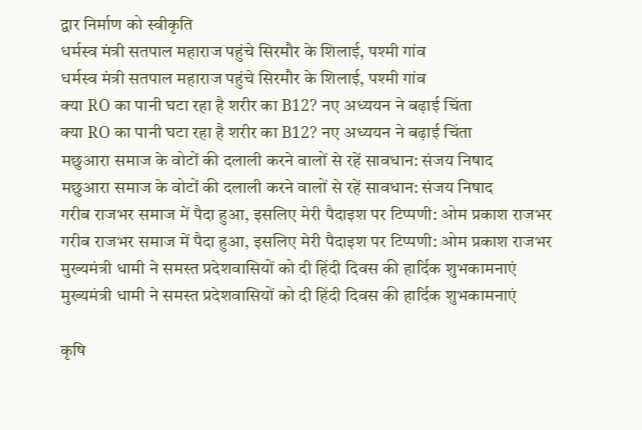द्वार निर्माण को स्वीकृति
धर्मस्व मंत्री सतपाल महाराज पहुंचे सिरमौर के शिलाई, पश्मी गांव
धर्मस्व मंत्री सतपाल महाराज पहुंचे सिरमौर के शिलाई, पश्मी गांव
क्या RO का पानी घटा रहा है शरीर का B12? नए अध्ययन ने बढ़ाई चिंता
क्या RO का पानी घटा रहा है शरीर का B12? नए अध्ययन ने बढ़ाई चिंता
मछुआरा समाज के वोटों की दलाली करने वालों से रहें सावधान: संजय निषाद
मछुआरा समाज के वोटों की दलाली करने वालों से रहें सावधान: संजय निषाद
गरीब राजभर समाज में पैदा हुआ, इसलिए मेरी पैदाइश पर टिप्पणी: ओम प्रकाश राजभर
गरीब राजभर समाज में पैदा हुआ, इसलिए मेरी पैदाइश पर टिप्पणी: ओम प्रकाश राजभर
मुख्यमंत्री धामी ने समस्त प्रदेशवासियों को दी हिंदी दिवस की हार्दिक शुभकामनाएं
मुख्यमंत्री धामी ने समस्त प्रदेशवासियों को दी हिंदी दिवस की हार्दिक शुभकामनाएं

कृषि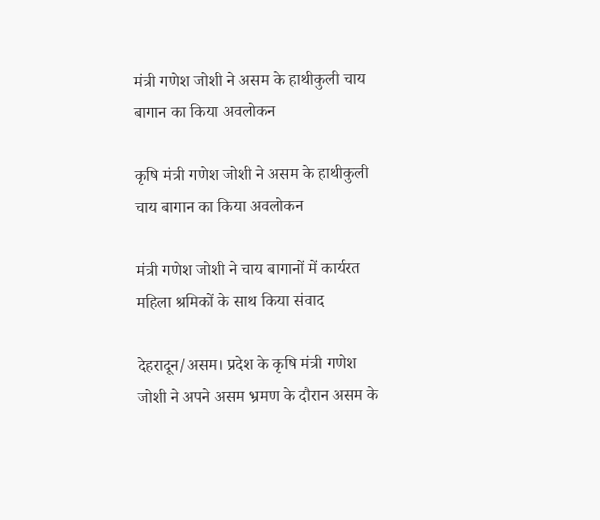मंत्री गणेश जोशी ने असम के हाथीकुली चाय बागान का किया अवलोकन

कृषि मंत्री गणेश जोशी ने असम के हाथीकुली चाय बागान का किया अवलोकन

मंत्री गणेश जोशी ने चाय बागानों में कार्यरत महिला श्रमिकों के साथ किया संवाद

देहरादून/असम। प्रदेश के कृषि मंत्री गणेश जोशी ने अपने असम भ्रमण के दौरान असम के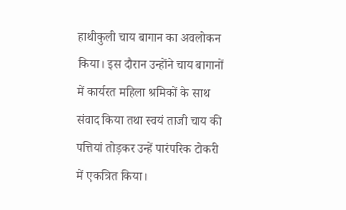हाथीकुली चाय बागान का अवलोकन किया। इस दौरान उन्होंने चाय बागानों में कार्यरत महिला श्रमिकों के साथ संवाद किया तथा स्वयं ताजी चाय की पत्तियां तोड़कर उन्हें पारंपरिक टोकरी में एकत्रित किया।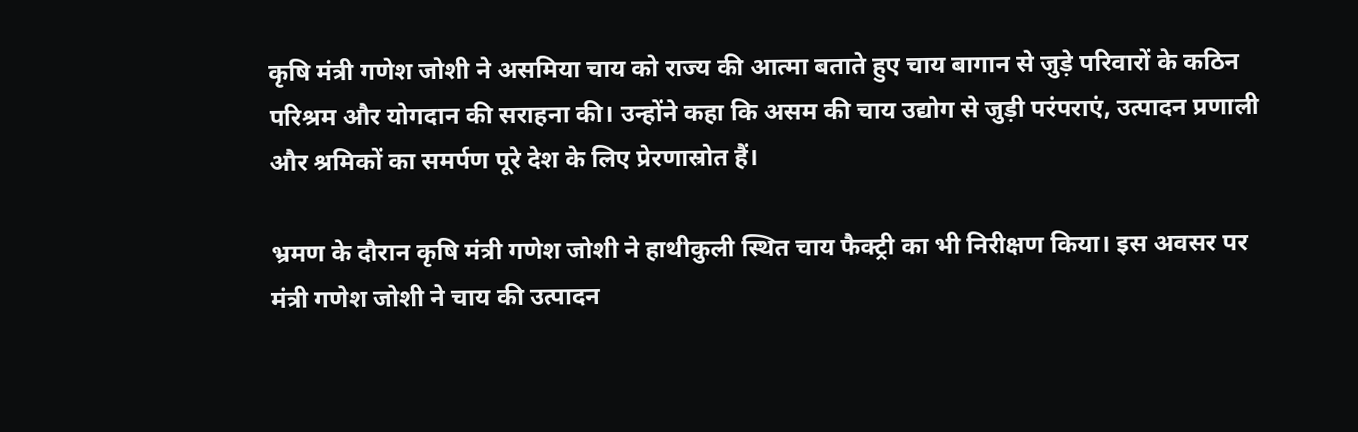कृषि मंत्री गणेश जोशी ने असमिया चाय को राज्य की आत्मा बताते हुए चाय बागान से जुड़े परिवारों के कठिन परिश्रम और योगदान की सराहना की। उन्होंने कहा कि असम की चाय उद्योग से जुड़ी परंपराएं, उत्पादन प्रणाली और श्रमिकों का समर्पण पूरे देश के लिए प्रेरणास्रोत हैं।

भ्रमण के दौरान कृषि मंत्री गणेश जोशी ने हाथीकुली स्थित चाय फैक्ट्री का भी निरीक्षण किया। इस अवसर पर मंत्री गणेश जोशी ने चाय की उत्पादन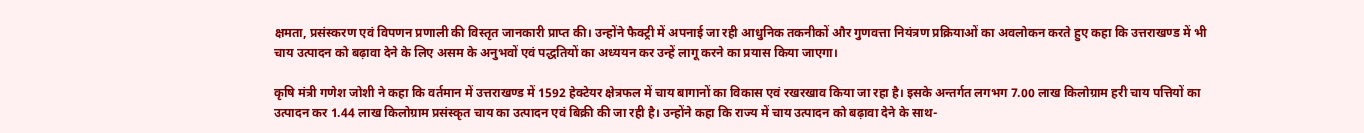क्षमता, प्रसंस्करण एवं विपणन प्रणाली की विस्तृत जानकारी प्राप्त की। उन्होंने फैक्ट्री में अपनाई जा रही आधुनिक तकनीकों और गुणवत्ता नियंत्रण प्रक्रियाओं का अवलोकन करते हुए कहा कि उत्तराखण्ड में भी चाय उत्पादन को बढ़ावा देने के लिए असम के अनुभवों एवं पद्धतियों का अध्ययन कर उन्हें लागू करने का प्रयास किया जाएगा।

कृषि मंत्री गणेश जोशी ने कहा कि वर्तमान में उत्तराखण्ड में 1592 हेक्टेयर क्षेत्रफल में चाय बागानों का विकास एवं रखरखाव किया जा रहा है। इसके अन्तर्गत लगभग 7.00 लाख किलोग्राम हरी चाय पत्तियों का उत्पादन कर 1.44 लाख किलोग्राम प्रसंस्कृत चाय का उत्पादन एवं बिक्री की जा रही है। उन्होंने कहा कि राज्य में चाय उत्पादन को बढ़ावा देने के साथ-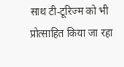साथ टी-टूरिज्म को भी प्रोत्साहित किया जा रहा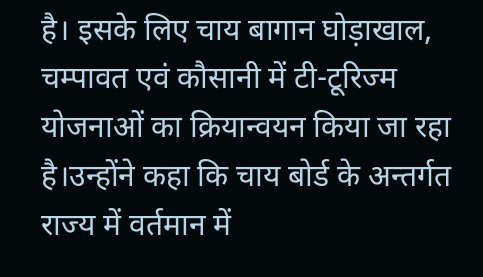है। इसके लिए चाय बागान घोड़ाखाल, चम्पावत एवं कौसानी में टी-टूरिज्म योजनाओं का क्रियान्वयन किया जा रहा है।उन्होंने कहा कि चाय बोर्ड के अन्तर्गत राज्य में वर्तमान में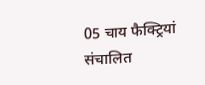05 चाय फैक्ट्रियां संचालित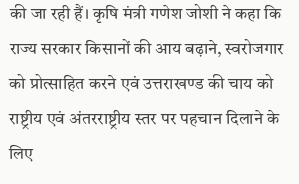की जा रही हैं। कृषि मंत्री गणेश जोशी ने कहा कि राज्य सरकार किसानों की आय बढ़ाने, स्वरोजगार को प्रोत्साहित करने एवं उत्तराखण्ड की चाय को राष्ट्रीय एवं अंतरराष्ट्रीय स्तर पर पहचान दिलाने के लिए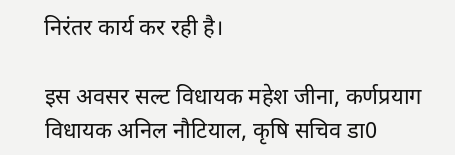निरंतर कार्य कर रही है।

इस अवसर सल्ट विधायक महेश जीना, कर्णप्रयाग विधायक अनिल नौटियाल, कृषि सचिव डा0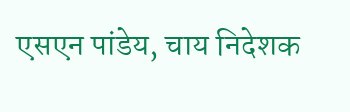एसएन पांडेय, चाय निदेशक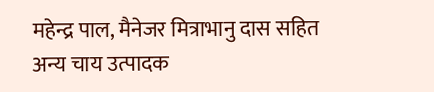महेन्द्र पाल, मैनेजर मित्राभानु दास सहित अन्य चाय उत्पादक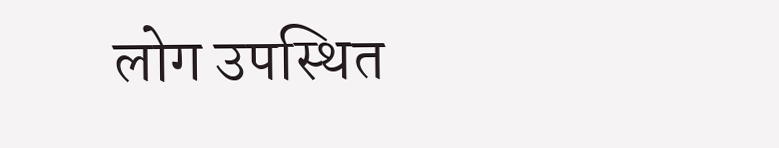लोग उपस्थित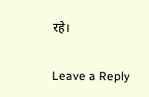रहे।

Leave a Reply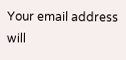Your email address will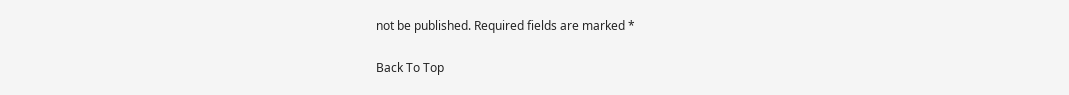not be published. Required fields are marked *

Back To Top